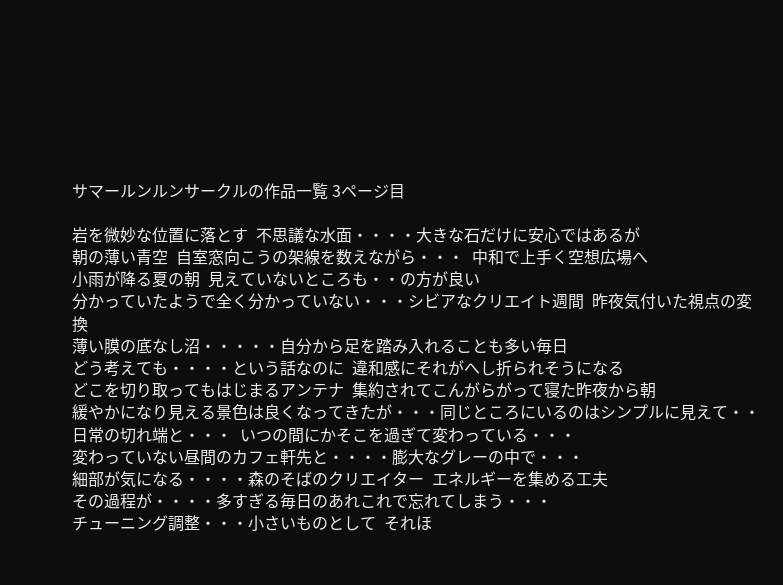サマールンルンサークルの作品一覧 3ページ目

岩を微妙な位置に落とす  不思議な水面・・・・大きな石だけに安心ではあるが
朝の薄い青空  自室窓向こうの架線を数えながら・・・  中和で上手く空想広場へ
小雨が降る夏の朝  見えていないところも・・の方が良い
分かっていたようで全く分かっていない・・・シビアなクリエイト週間  昨夜気付いた視点の変換
薄い膜の底なし沼・・・・・自分から足を踏み入れることも多い毎日
どう考えても・・・・という話なのに  違和感にそれがへし折られそうになる
どこを切り取ってもはじまるアンテナ  集約されてこんがらがって寝た昨夜から朝
緩やかになり見える景色は良くなってきたが・・・同じところにいるのはシンプルに見えて・・
日常の切れ端と・・・  いつの間にかそこを過ぎて変わっている・・・
変わっていない昼間のカフェ軒先と・・・・膨大なグレーの中で・・・
細部が気になる・・・・森のそばのクリエイター  エネルギーを集める工夫
その過程が・・・・多すぎる毎日のあれこれで忘れてしまう・・・
チューニング調整・・・小さいものとして  それほ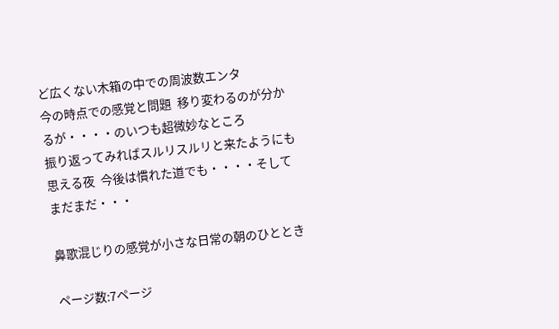ど広くない木箱の中での周波数エンタ
今の時点での感覚と問題  移り変わるのが分かるが・・・・のいつも超微妙なところ
振り返ってみればスルリスルリと来たようにも思える夜  今後は慣れた道でも・・・・そしてまだまだ・・・

鼻歌混じりの感覚が小さな日常の朝のひととき

ページ数:7ページ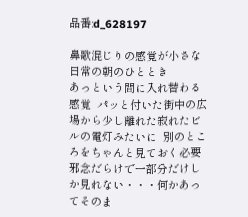品番:d_628197

鼻歌混じりの感覚が小さな日常の朝のひととき
あっという間に入れ替わる感覚  パッと付いた街中の広場から少し離れた寂れたビルの電灯みたいに  別のところをちゃんと見ておく必要
邪念だらけで一部分だけしか見れない・・・何かあってそのま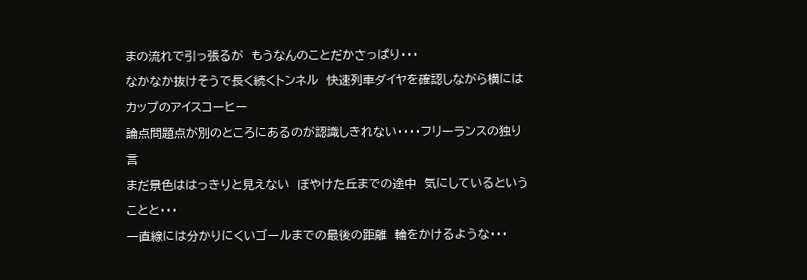まの流れで引っ張るが  もうなんのことだかさっぱり・・・
なかなか抜けそうで長く続くトンネル  快速列車ダイヤを確認しながら横にはカップのアイスコーヒー
論点問題点が別のところにあるのが認識しきれない・・・・フリーランスの独り言
まだ景色ははっきりと見えない  ぼやけた丘までの途中  気にしているということと・・・
一直線には分かりにくいゴールまでの最後の距離  輪をかけるような・・・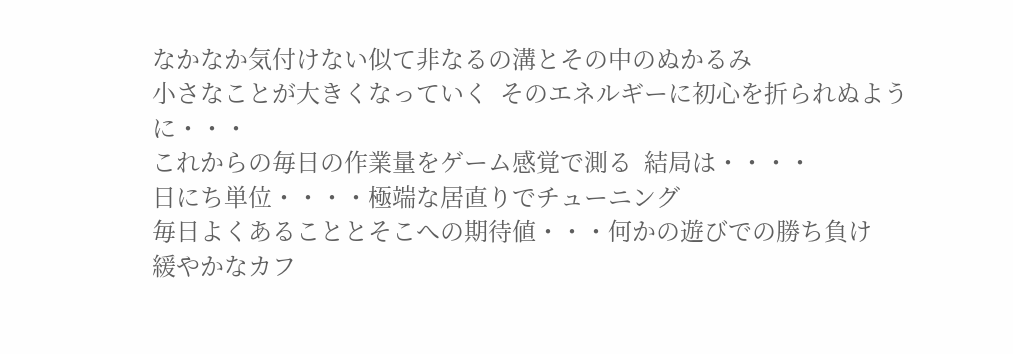なかなか気付けない似て非なるの溝とその中のぬかるみ
小さなことが大きくなっていく  そのエネルギーに初心を折られぬように・・・
これからの毎日の作業量をゲーム感覚で測る  結局は・・・・
日にち単位・・・・極端な居直りでチューニング
毎日よくあることとそこへの期待値・・・何かの遊びでの勝ち負け
緩やかなカフ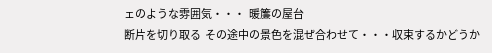ェのような雰囲気・・・  暖簾の屋台
断片を切り取る  その途中の景色を混ぜ合わせて・・・収束するかどうか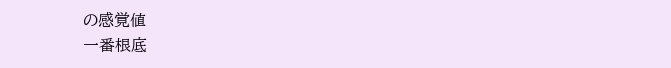の感覚値
一番根底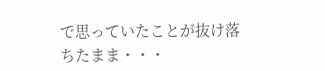で思っていたことが抜け落ちたまま・・・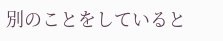別のことをしていると